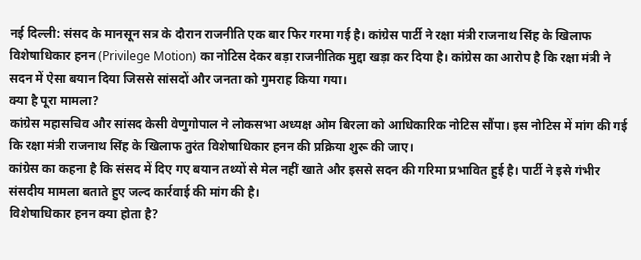नई दिल्ली: संसद के मानसून सत्र के दौरान राजनीति एक बार फिर गरमा गई है। कांग्रेस पार्टी ने रक्षा मंत्री राजनाथ सिंह के खिलाफ विशेषाधिकार हनन (Privilege Motion) का नोटिस देकर बड़ा राजनीतिक मुद्दा खड़ा कर दिया है। कांग्रेस का आरोप है कि रक्षा मंत्री ने सदन में ऐसा बयान दिया जिससे सांसदों और जनता को गुमराह किया गया।
क्या है पूरा मामला?
कांग्रेस महासचिव और सांसद केसी वेणुगोपाल ने लोकसभा अध्यक्ष ओम बिरला को आधिकारिक नोटिस सौंपा। इस नोटिस में मांग की गई कि रक्षा मंत्री राजनाथ सिंह के खिलाफ तुरंत विशेषाधिकार हनन की प्रक्रिया शुरू की जाए।
कांग्रेस का कहना है कि संसद में दिए गए बयान तथ्यों से मेल नहीं खाते और इससे सदन की गरिमा प्रभावित हुई है। पार्टी ने इसे गंभीर संसदीय मामला बताते हुए जल्द कार्रवाई की मांग की है।
विशेषाधिकार हनन क्या होता है?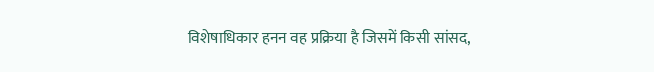विशेषाधिकार हनन वह प्रक्रिया है जिसमें किसी सांसद,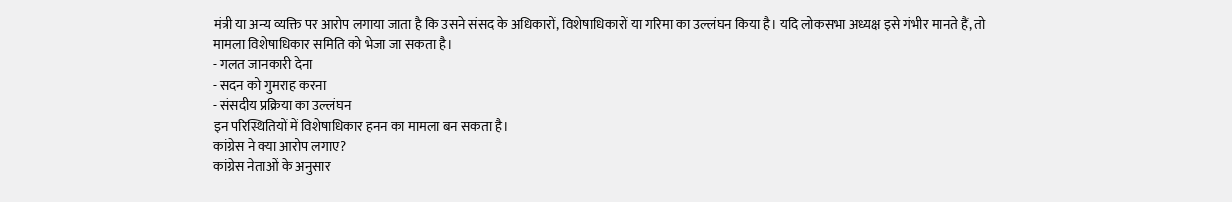मंत्री या अन्य व्यक्ति पर आरोप लगाया जाता है कि उसने संसद के अधिकारों, विशेषाधिकारों या गरिमा का उल्लंघन किया है। यदि लोकसभा अध्यक्ष इसे गंभीर मानते हैं, तो मामला विशेषाधिकार समिति को भेजा जा सकता है।
- गलत जानकारी देना
- सदन को गुमराह करना
- संसदीय प्रक्रिया का उल्लंघन
इन परिस्थितियों में विशेषाधिकार हनन का मामला बन सकता है।
कांग्रेस ने क्या आरोप लगाए?
कांग्रेस नेताओं के अनुसार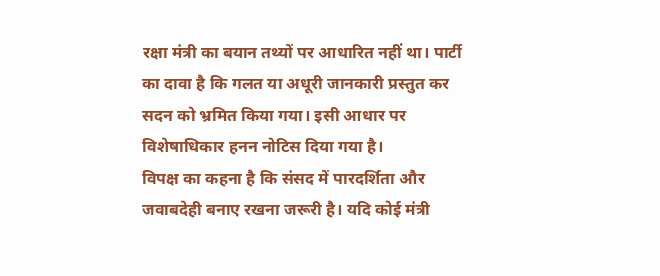रक्षा मंत्री का बयान तथ्यों पर आधारित नहीं था। पार्टी का दावा है कि गलत या अधूरी जानकारी प्रस्तुत कर सदन को भ्रमित किया गया। इसी आधार पर विशेषाधिकार हनन नोटिस दिया गया है।
विपक्ष का कहना है कि संसद में पारदर्शिता और जवाबदेही बनाए रखना जरूरी है। यदि कोई मंत्री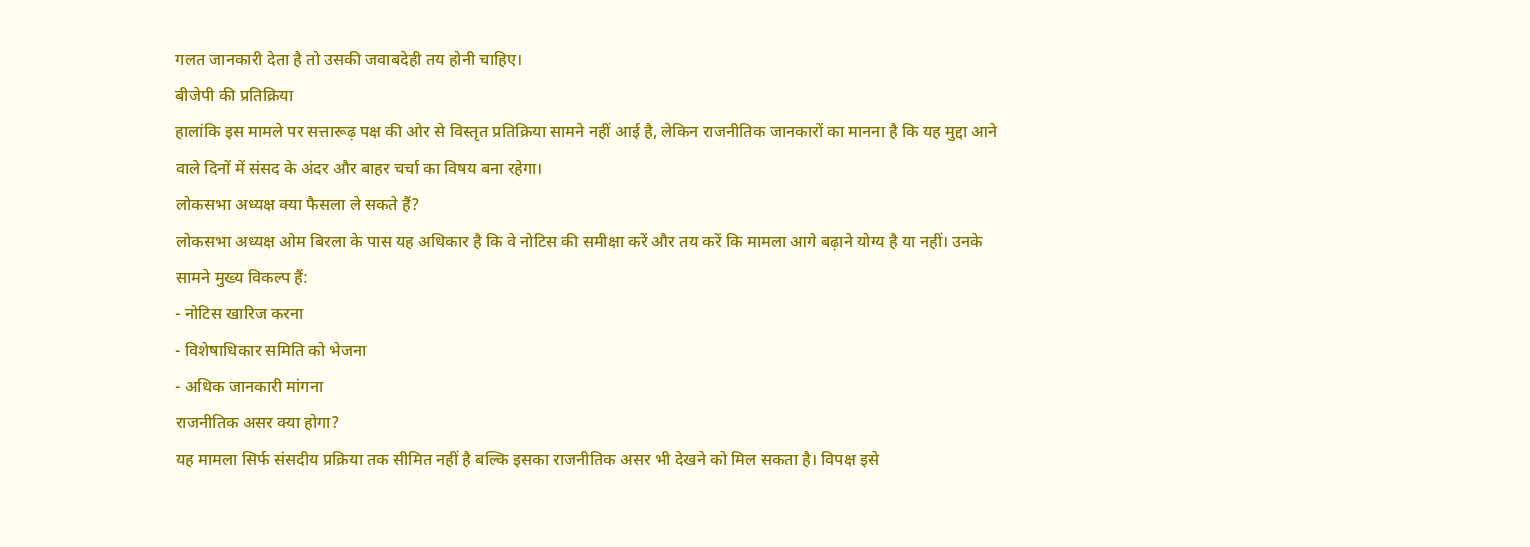गलत जानकारी देता है तो उसकी जवाबदेही तय होनी चाहिए।
बीजेपी की प्रतिक्रिया
हालांकि इस मामले पर सत्तारूढ़ पक्ष की ओर से विस्तृत प्रतिक्रिया सामने नहीं आई है, लेकिन राजनीतिक जानकारों का मानना है कि यह मुद्दा आने वाले दिनों में संसद के अंदर और बाहर चर्चा का विषय बना रहेगा।
लोकसभा अध्यक्ष क्या फैसला ले सकते हैं?
लोकसभा अध्यक्ष ओम बिरला के पास यह अधिकार है कि वे नोटिस की समीक्षा करें और तय करें कि मामला आगे बढ़ाने योग्य है या नहीं। उनके सामने मुख्य विकल्प हैं:
- नोटिस खारिज करना
- विशेषाधिकार समिति को भेजना
- अधिक जानकारी मांगना
राजनीतिक असर क्या होगा?
यह मामला सिर्फ संसदीय प्रक्रिया तक सीमित नहीं है बल्कि इसका राजनीतिक असर भी देखने को मिल सकता है। विपक्ष इसे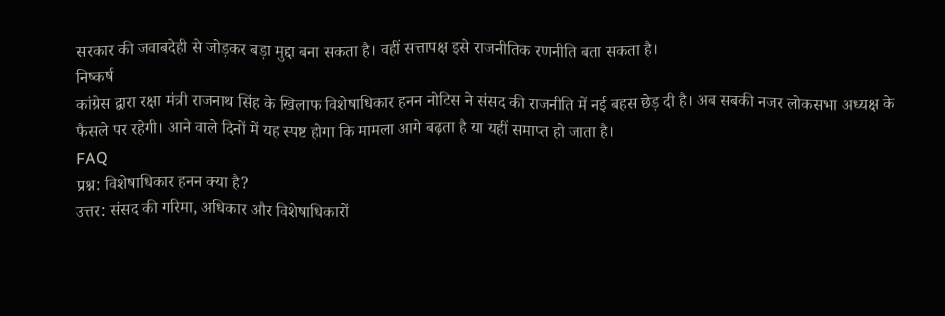सरकार की जवाबदेही से जोड़कर बड़ा मुद्दा बना सकता है। वहीं सत्तापक्ष इसे राजनीतिक रणनीति बता सकता है।
निष्कर्ष
कांग्रेस द्वारा रक्षा मंत्री राजनाथ सिंह के खिलाफ विशेषाधिकार हनन नोटिस ने संसद की राजनीति में नई बहस छेड़ दी है। अब सबकी नजर लोकसभा अध्यक्ष के फैसले पर रहेगी। आने वाले दिनों में यह स्पष्ट होगा कि मामला आगे बढ़ता है या यहीं समाप्त हो जाता है।
FAQ
प्रश्न: विशेषाधिकार हनन क्या है?
उत्तर: संसद की गरिमा, अधिकार और विशेषाधिकारों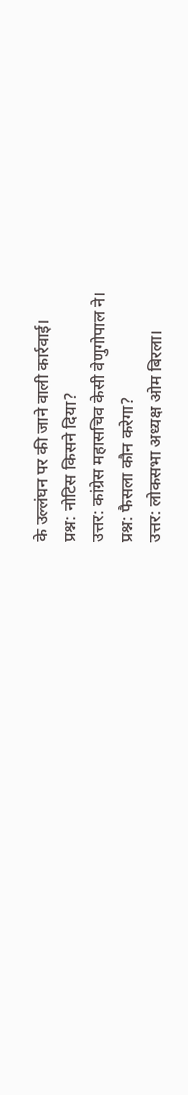के उल्लंघन पर की जाने वाली कार्रवाई।
प्रश्न: नोटिस किसने दिया?
उत्तर: कांग्रेस महासचिव केसी वेणुगोपाल ने।
प्रश्न: फैसला कौन करेगा?
उत्तर: लोकसभा अध्यक्ष ओम बिरला।